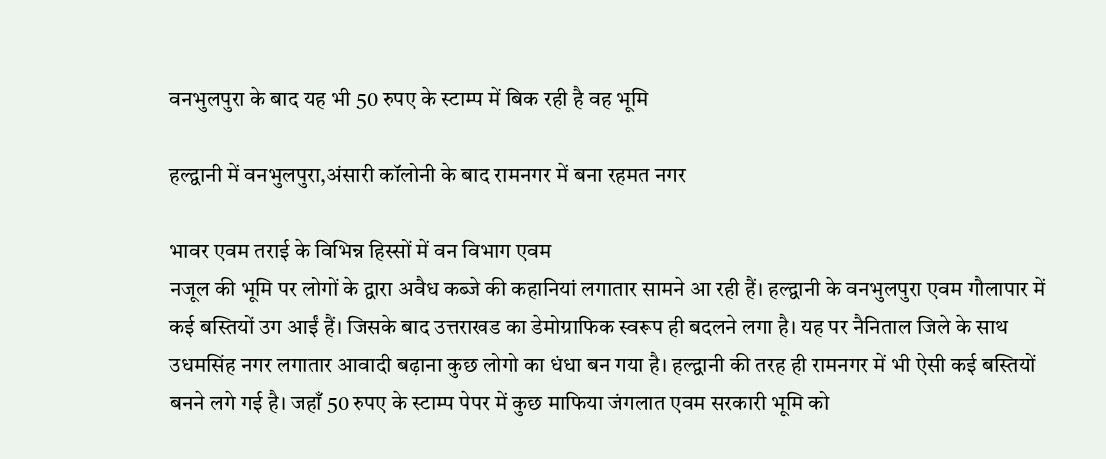वनभुलपुरा के बाद यह भी 50 रुपए के स्टाम्प में बिक रही है वह भूमि

हल्द्वानी में वनभुलपुरा,अंसारी कॉलोनी के बाद रामनगर में बना रहमत नगर

भावर एवम तराई के विभिन्न हिस्सों में वन विभाग एवम
नजूल की भूमि पर लोगों के द्वारा अवैध कब्जे की कहानियां लगातार सामने आ रही हैं। हल्द्वानी के वनभुलपुरा एवम गौलापार में कई बस्तियों उग आईं हैं। जिसके बाद उत्तराखड का डेमोग्राफिक स्वरूप ही बदलने लगा है। यह पर नैनिताल जिले के साथ उधमसिंह नगर लगातार आवादी बढ़ाना कुछ लोगो का धंधा बन गया है। हल्द्वानी की तरह ही रामनगर में भी ऐसी कई बस्तियों बनने लगे गई है। जहाँ 50 रुपए के स्टाम्प पेपर में कुछ माफिया जंगलात एवम सरकारी भूमि को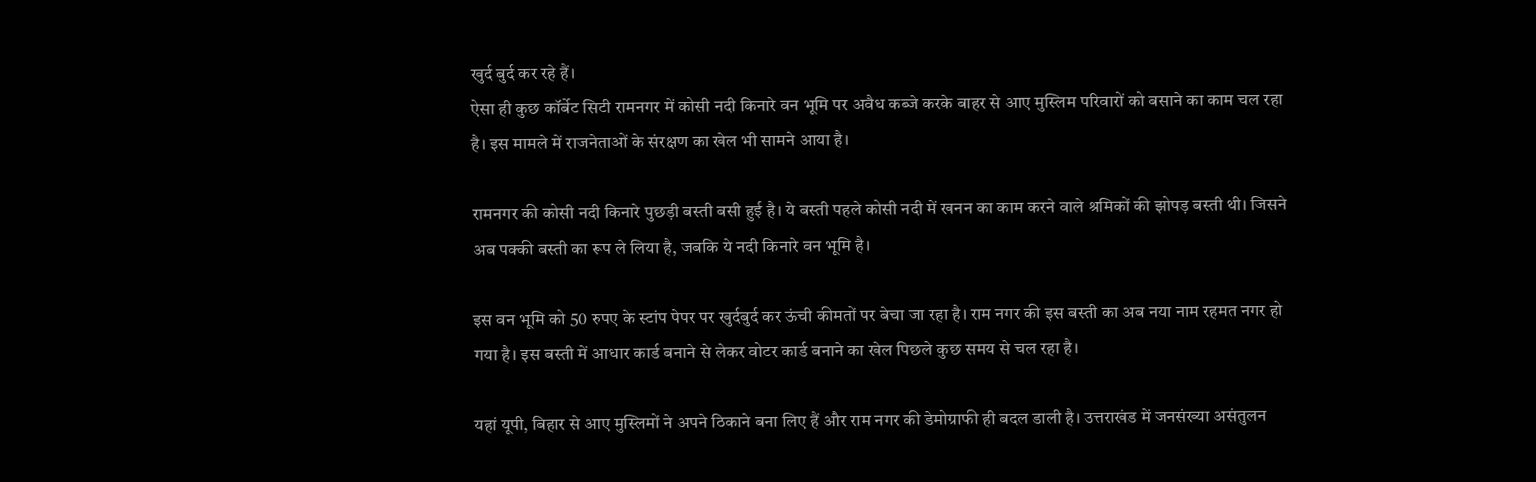खुर्द बुर्द कर रहे हैं।
ऐसा ही कुछ कॉर्बेट सिटी रामनगर में कोसी नदी किनारे वन भूमि पर अवैध कब्जे करके बाहर से आए मुस्लिम परिवारों को बसाने का काम चल रहा है। इस मामले में राजनेताओं के संरक्षण का खेल भी सामने आया है।

रामनगर की कोसी नदी किनारे पुछड़ी बस्ती बसी हुई है। ये बस्ती पहले कोसी नदी में खनन का काम करने वाले श्रमिकों की झोपड़ बस्ती थी। जिसने अब पक्की बस्ती का रूप ले लिया है, जबकि ये नदी किनारे वन भूमि है।

इस वन भूमि को 50 रुपए के स्टांप पेपर पर खुर्दबुर्द कर ऊंची कीमतों पर बेचा जा रहा है। राम नगर की इस बस्ती का अब नया नाम रहमत नगर हो गया है। इस बस्ती में आधार कार्ड बनाने से लेकर वोटर कार्ड बनाने का खेल पिछले कुछ समय से चल रहा है।

यहां यूपी, बिहार से आए मुस्लिमों ने अपने ठिकाने बना लिए हैं और राम नगर की डेमोग्राफी ही बदल डाली है। उत्तराखंड में जनसंख्या असंतुलन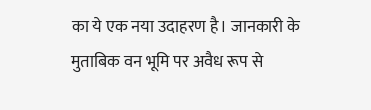का ये एक नया उदाहरण है। जानकारी के मुताबिक वन भूमि पर अवैध रूप से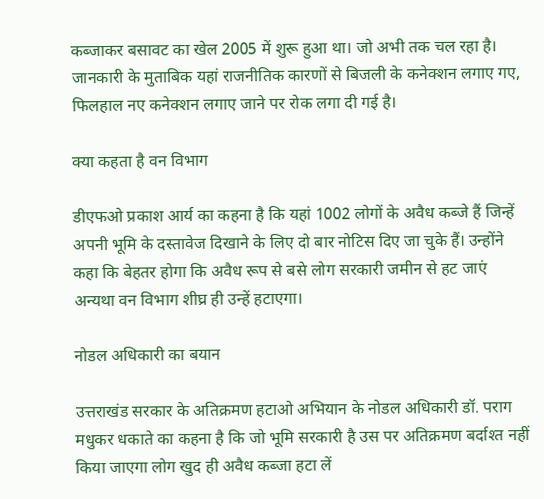कब्जाकर बसावट का खेल 2005 में शुरू हुआ था। जो अभी तक चल रहा है। जानकारी के मुताबिक यहां राजनीतिक कारणों से बिजली के कनेक्शन लगाए गए, फिलहाल नए कनेक्शन लगाए जाने पर रोक लगा दी गई है।

क्या कहता है वन विभाग

डीएफओ प्रकाश आर्य का कहना है कि यहां 1002 लोगों के अवैध कब्जे हैं जिन्हें अपनी भूमि के दस्तावेज दिखाने के लिए दो बार नोटिस दिए जा चुके हैं। उन्होंने कहा कि बेहतर होगा कि अवैध रूप से बसे लोग सरकारी जमीन से हट जाएं अन्यथा वन विभाग शीघ्र ही उन्हें हटाएगा।

नोडल अधिकारी का बयान

उत्तराखंड सरकार के अतिक्रमण हटाओ अभियान के नोडल अधिकारी डॉ. पराग मधुकर धकाते का कहना है कि जो भूमि सरकारी है उस पर अतिक्रमण बर्दाश्त नहीं किया जाएगा लोग खुद ही अवैध कब्जा हटा लें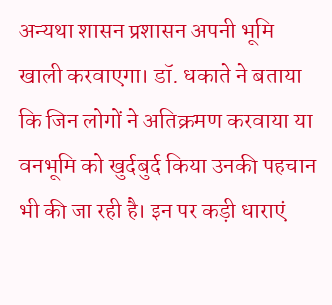अन्यथा शासन प्रशासन अपनी भूमि खाली करवाएगा। डॉ. धकाते ने बताया कि जिन लोगों ने अतिक्रमण करवाया या वनभूमि को खुर्दबुर्द किया उनकी पहचान भी की जा रही है। इन पर कड़ी धाराएं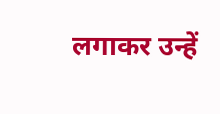लगाकर उन्हें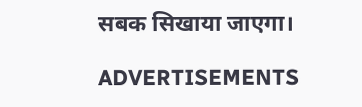सबक सिखाया जाएगा।

ADVERTISEMENTS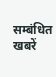सम्बंधित खबरें